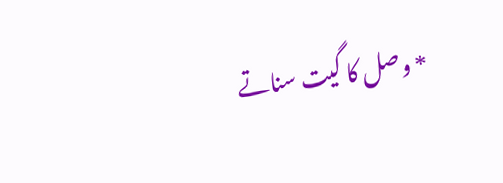* وصل کا گیت سناتے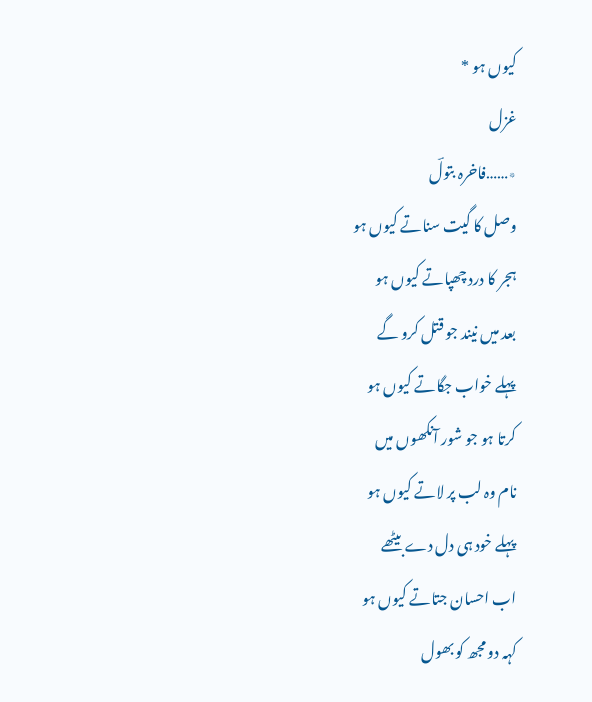کیوں ہو *
غزل
٭……فاخرہ بتولؔ
وصل کا گیت سناتے کیوں ہو
ہجر کا درد چھپاتے کیوں ہو
بعد میں نیند جو قتل کرو گے
پہلے خواب جگاتے کیوں ہو
کرتا ہو جو شور آنکھوں میں
نام وہ لب پر لاتے کیوں ہو
پہلے خود ہی دل دے بیٹھے
اب احسان جتاتے کیوں ہو
کہہ دو مجھ کو بھول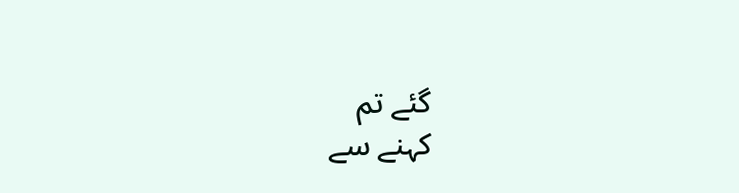گئے تم
کہنے سے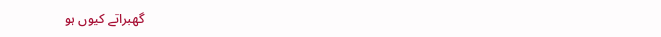گھبراتے کیوں ہو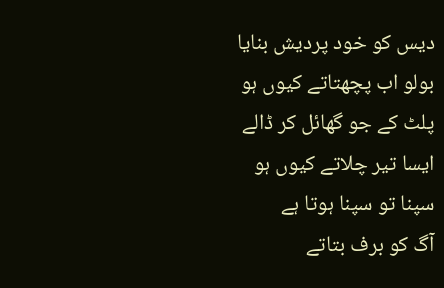دیس کو خود پردیش بنایا
بولو اب پچھتاتے کیوں ہو
پلٹ کے جو گھائل کر ڈالے
ایسا تیر چلاتے کیوں ہو
سپنا تو سپنا ہوتا ہے
آگ کو برف بتاتے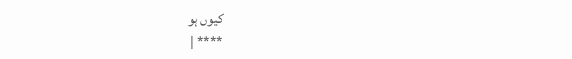کیوں ہو
**** |